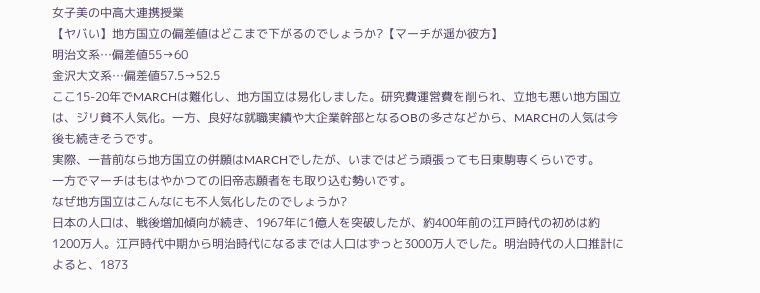女子美の中高大連携授業
【ヤバい】地方国立の偏差値はどこまで下がるのでしょうか?【マーチが遥か彼方】
明治文系…偏差値55→60
金沢大文系…偏差値57.5→52.5
ここ15-20年でMARCHは難化し、地方国立は易化しました。研究費運営費を削られ、立地も悪い地方国立は、ジリ貧不人気化。一方、良好な就職実績や大企業幹部となるOBの多さなどから、MARCHの人気は今後も続きそうです。
実際、一昔前なら地方国立の併願はMARCHでしたが、いまではどう頑張っても日東駒専くらいです。
一方でマーチはもはやかつての旧帝志願者をも取り込む勢いです。
なぜ地方国立はこんなにも不人気化したのでしょうか?
日本の人口は、戦後増加傾向が続き、1967年に1億人を突破したが、約400年前の江戸時代の初めは約1200万人。江戸時代中期から明治時代になるまでは人口はずっと3000万人でした。明治時代の人口推計によると、1873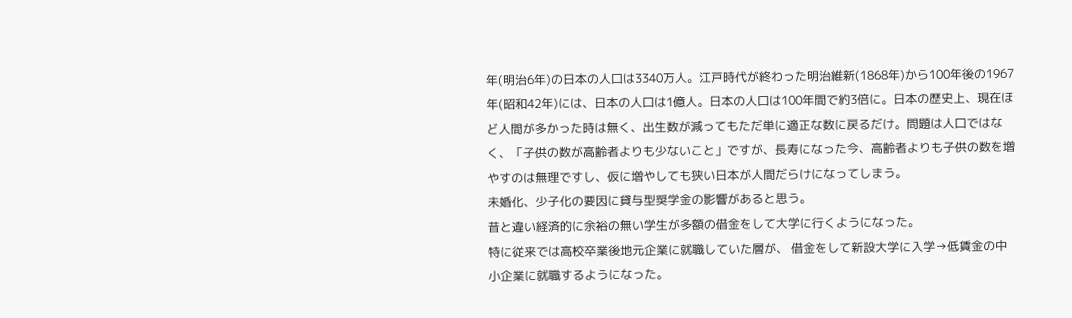年(明治6年)の日本の人口は3340万人。江戸時代が終わった明治維新(1868年)から100年後の1967年(昭和42年)には、日本の人口は1億人。日本の人口は100年間で約3倍に。日本の歴史上、現在ほど人間が多かった時は無く、出生数が減ってもただ単に適正な数に戻るだけ。問題は人口ではなく、「子供の数が高齢者よりも少ないこと」ですが、長寿になった今、高齢者よりも子供の数を増やすのは無理ですし、仮に増やしても狭い日本が人間だらけになってしまう。
未婚化、少子化の要因に貸与型奨学金の影響があると思う。
昔と違い経済的に余裕の無い学生が多額の借金をして大学に行くようになった。
特に従来では高校卒業後地元企業に就職していた層が、 借金をして新設大学に入学→低賃金の中小企業に就職するようになった。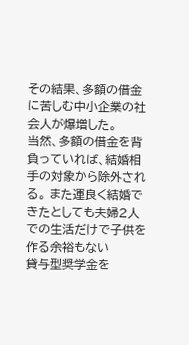その結果、多額の借金に苦しむ中小企業の社会人が爆増した。
当然、多額の借金を背負っていれば、結婚相手の対象から除外される。 また運良く結婚できたとしても夫婦2人での生活だけで子供を作る余裕もない
貸与型奨学金を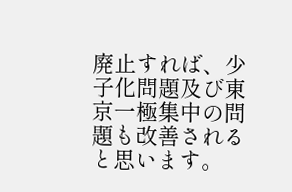廃止すれば、少子化問題及び東京一極集中の問題も改善されると思います。